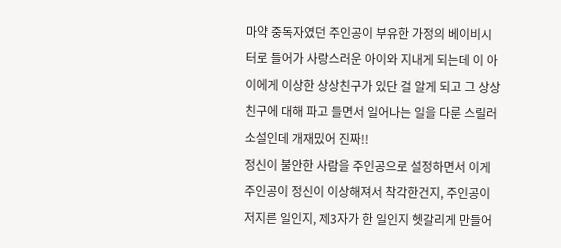마약 중독자였던 주인공이 부유한 가정의 베이비시터로 들어가 사랑스러운 아이와 지내게 되는데 이 아이에게 이상한 상상친구가 있단 걸 알게 되고 그 상상친구에 대해 파고 들면서 일어나는 일을 다룬 스릴러 소설인데 개재밌어 진짜!!
정신이 불안한 사람을 주인공으로 설정하면서 이게 주인공이 정신이 이상해져서 착각한건지, 주인공이 저지른 일인지, 제3자가 한 일인지 헷갈리게 만들어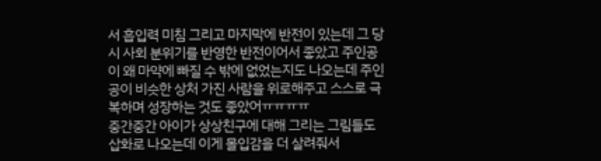서 흡입력 미침 그리고 마지막에 반전이 있는데 그 당시 사회 분위기를 반영한 반전이어서 좋았고 주인공이 왜 마약에 빠질 수 밖에 없었는지도 나오는데 주인공이 비슷한 상처 가진 사람을 위로해주고 스스로 극복하며 성장하는 것도 좋았어ㅠㅠㅠㅠ
중간중간 아이가 상상친구에 대해 그리는 그림들도 삽화로 나오는데 이게 몰입감을 더 살려줘서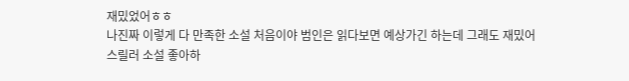재밌었어ㅎㅎ
나진짜 이렇게 다 만족한 소설 처음이야 범인은 읽다보면 예상가긴 하는데 그래도 재밌어 스릴러 소설 좋아하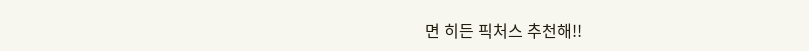면 히든 픽처스 추천해!!